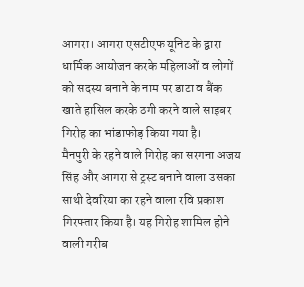आगरा। आगरा एसटीएफ यूनिट के द्वारा धार्मिक आयोजन करके महिलाओं व लोगों को सदस्य बनाने के नाम पर डाटा व बैंक खाते हासिल करके ठगी करने वाले साइबर गिरोह का भांडाफोड़ किया गया है।
मैनपुरी के रहने वाले गिरोह का सरगना अजय सिंह और आगरा से ट्रस्ट बनाने वाला उसका साथी देवरिया का रहने वाला रवि प्रकाश गिरफ्तार किया है। यह गिरोह शामिल होने वाली गरीब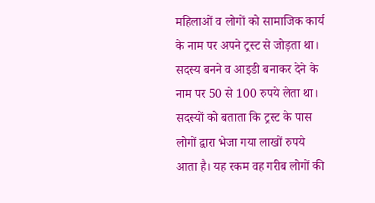महिलाओं व लोगों को सामाजिक कार्य के नाम पर अपने ट्रस्ट से जोड़ता था। सदस्य बनने व आइडी बनाकर देने के नाम पर 50 से 100 रुपये लेता था। सदस्यों को बताता कि ट्रस्ट के पास लोगों द्वारा भेजा गया लाखों रुपये आता है। यह रकम वह गरीब लोगों की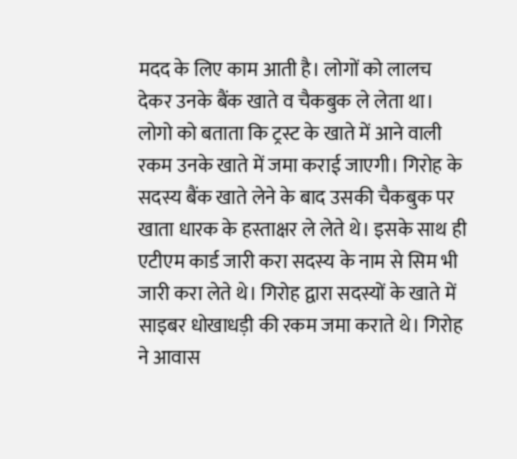मदद के लिए काम आती है। लोगों को लालच देकर उनके बैंक खाते व चैकबुक ले लेता था। लोगो को बताता कि ट्रस्ट के खाते में आने वाली रकम उनके खाते में जमा कराई जाएगी। गिरोह के सदस्य बैंक खाते लेने के बाद उसकी चैकबुक पर खाता धारक के हस्ताक्षर ले लेते थे। इसके साथ ही एटीएम कार्ड जारी करा सदस्य के नाम से सिम भी जारी करा लेते थे। गिरोह द्वारा सदस्यों के खाते में साइबर धोखाधड़ी की रकम जमा कराते थे। गिरोह ने आवास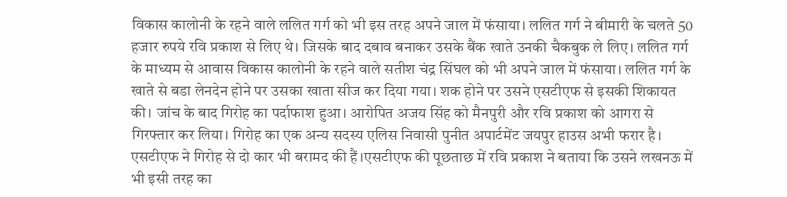विकास कालोनी के रहने वाले ललित गर्ग को भी इस तरह अपने जाल में फंसाया। ललित गर्ग ने बीमारी के चलते 50 हजार रुपये रवि प्रकाश से लिए थे। जिसके बाद दबाव बनाकर उसके बैंक खाते उनकी चैकबुक ले लिए। ललित गर्ग के माध्यम से आवास विकास कालोनी के रहने वाले सतीश चंद्र सिंघल को भी अपने जाल में फंसाया। ललित गर्ग के खाते से बडा लेनदेन होने पर उसका खाता सीज कर दिया गया। शक होने पर उसने एसटीएफ से इसकी शिकायत की। जांच के बाद गिरोह का पर्दाफाश हुआ। आरोपित अजय सिंह को मैनपुरी और रवि प्रकाश को आगरा से गिरफ्तार कर लिया। गिरोह का एक अन्य सदस्य एलिस निवासी पुनीत अपार्टमेंट जयपुर हाउस अभी फरार है। एसटीएफ ने गिरोह से दो कार भी बरामद की हैं।एसटीएफ की पूछताछ में रवि प्रकाश ने बताया कि उसने लखनऊ में भी इसी तरह का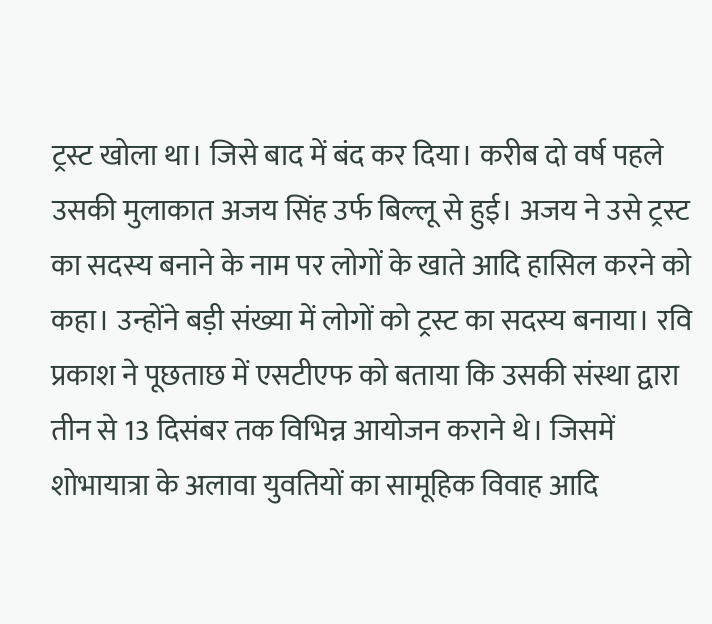ट्रस्ट खोला था। जिसे बाद में बंद कर दिया। करीब दो वर्ष पहले उसकी मुलाकात अजय सिंह उर्फ बिल्लू से हुई। अजय ने उसे ट्रस्ट का सदस्य बनाने के नाम पर लोगों के खाते आदि हासिल करने को कहा। उन्होंने बड़ी संख्या में लोगों को ट्रस्ट का सदस्य बनाया। रवि प्रकाश ने पूछताछ में एसटीएफ को बताया कि उसकी संस्था द्वारा तीन से 13 दिसंबर तक विभिन्न आयोजन कराने थे। जिसमें शोभायात्रा के अलावा युवतियों का सामूहिक विवाह आदि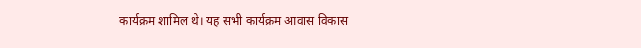कार्यक्रम शामिल थे। यह सभी कार्यक्रम आवास विकास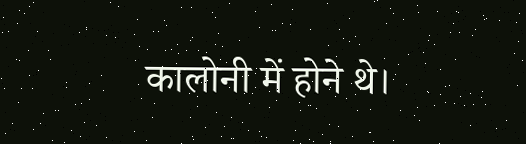कालोनी में होने थे।